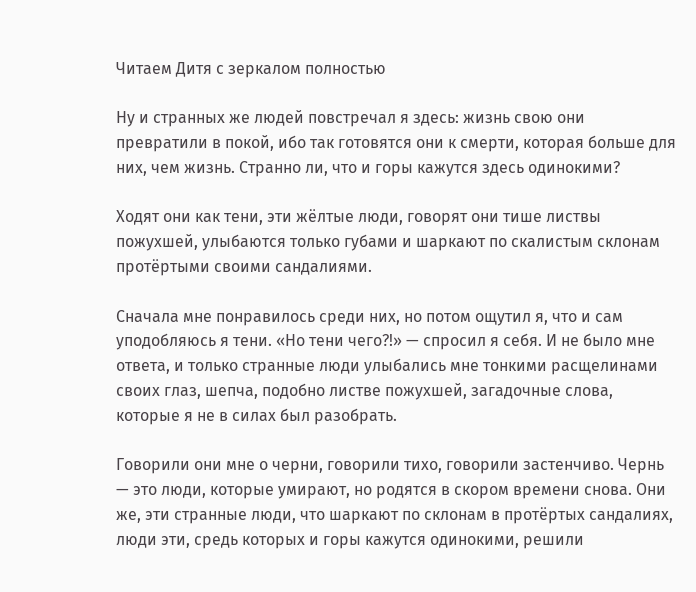Читаем Дитя с зеркалом полностью

Ну и странных же людей повстречал я здесь: жизнь свою они превратили в покой, ибо так готовятся они к смерти, которая больше для них, чем жизнь. Странно ли, что и горы кажутся здесь одинокими?

Ходят они как тени, эти жёлтые люди, говорят они тише листвы пожухшей, улыбаются только губами и шаркают по скалистым склонам протёртыми своими сандалиями.

Сначала мне понравилось среди них, но потом ощутил я, что и сам уподобляюсь я тени. «Но тени чего?!» — спросил я себя. И не было мне ответа, и только странные люди улыбались мне тонкими расщелинами своих глаз, шепча, подобно листве пожухшей, загадочные слова, которые я не в силах был разобрать.

Говорили они мне о черни, говорили тихо, говорили застенчиво. Чернь — это люди, которые умирают, но родятся в скором времени снова. Они же, эти странные люди, что шаркают по склонам в протёртых сандалиях, люди эти, средь которых и горы кажутся одинокими, решили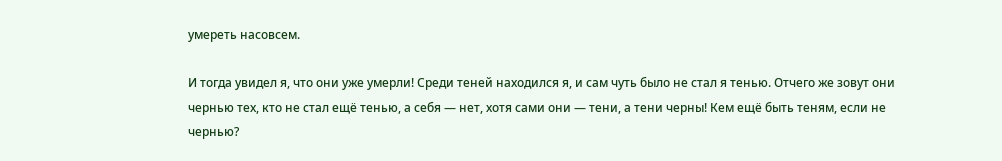умереть насовсем.

И тогда увидел я, что они уже умерли! Среди теней находился я, и сам чуть было не стал я тенью. Отчего же зовут они чернью тех, кто не стал ещё тенью, а себя — нет, хотя сами они — тени, а тени черны! Кем ещё быть теням, если не чернью?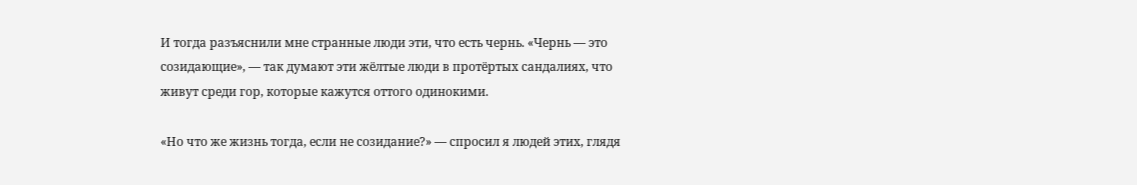И тогда разъяснили мне странные люди эти, что есть чернь. «Чернь — это созидающие», — так думают эти жёлтые люди в протёртых сандалиях, что живут среди гор, которые кажутся оттого одинокими.

«Но что же жизнь тогда, если не созидание?» — спросил я людей этих, глядя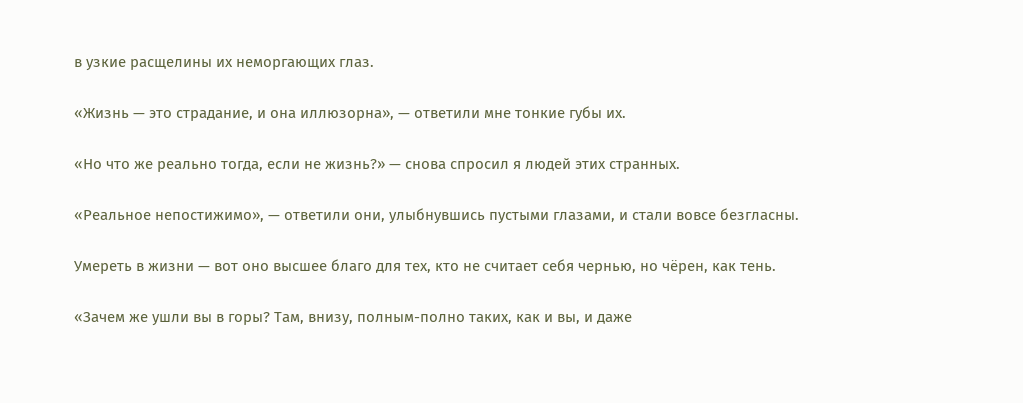в узкие расщелины их неморгающих глаз.

«Жизнь — это страдание, и она иллюзорна», — ответили мне тонкие губы их.

«Но что же реально тогда, если не жизнь?» — снова спросил я людей этих странных.

«Реальное непостижимо», — ответили они, улыбнувшись пустыми глазами, и стали вовсе безгласны.

Умереть в жизни — вот оно высшее благо для тех, кто не считает себя чернью, но чёрен, как тень.

«Зачем же ушли вы в горы? Там, внизу, полным-полно таких, как и вы, и даже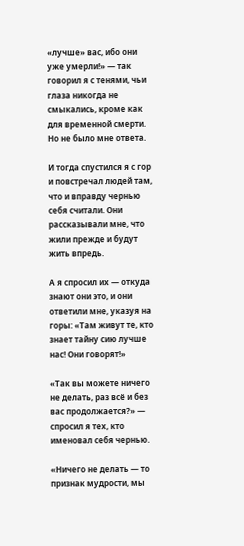«лучше» вас, ибо они уже умерли!» — так говорил я с тенями, чьи глаза никогда не смыкались, кроме как для временной смерти. Но не было мне ответа.

И тогда спустился я с гор и повстречал людей там, что и вправду чернью себя считали. Они рассказывали мне, что жили прежде и будут жить впредь.

А я спросил их — откуда знают они это, и они ответили мне, указуя на горы: «Там живут те, кто знает тайну сию лучше нас! Они говорят!»

«Так вы можете ничего не делать, раз всё и без вас продолжается?» — спросил я тех, кто именовал себя чернью.

«Ничего не делать — то признак мудрости, мы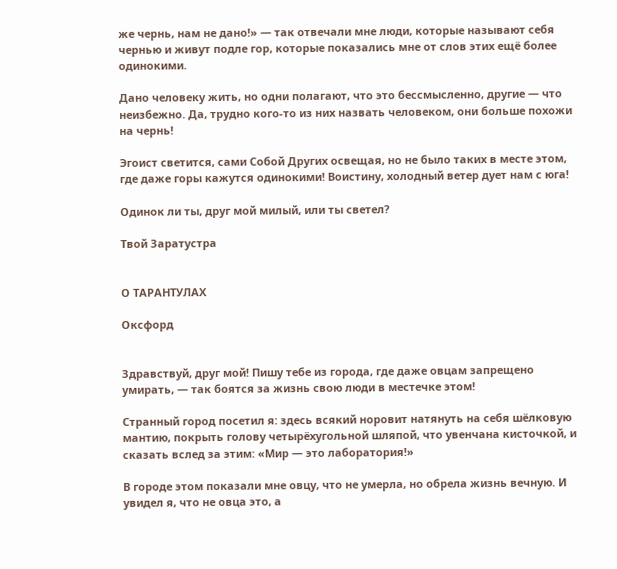же чернь, нам не дано!» — так отвечали мне люди, которые называют себя чернью и живут подле гор, которые показались мне от слов этих ещё более одинокими.

Дано человеку жить, но одни полагают, что это бессмысленно, другие — что неизбежно. Да, трудно кого-то из них назвать человеком, они больше похожи на чернь!

Эгоист светится, сами Собой Других освещая, но не было таких в месте этом, где даже горы кажутся одинокими! Воистину, холодный ветер дует нам с юга!

Одинок ли ты, друг мой милый, или ты светел?

Твой Заратустра


О ТАРАНТУЛАХ

Оксфорд


Здравствуй, друг мой! Пишу тебе из города, где даже овцам запрещено умирать, — так боятся за жизнь свою люди в местечке этом!

Странный город посетил я: здесь всякий норовит натянуть на себя шёлковую мантию, покрыть голову четырёхугольной шляпой, что увенчана кисточкой, и сказать вслед за этим: «Мир — это лаборатория!»

В городе этом показали мне овцу, что не умерла, но обрела жизнь вечную. И увидел я, что не овца это, а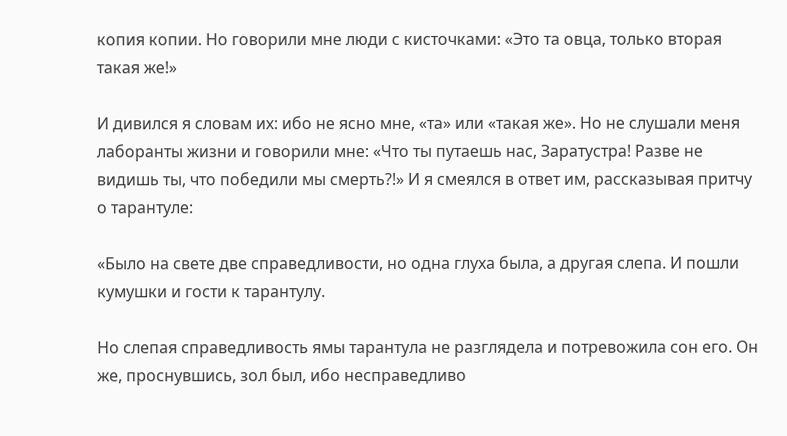копия копии. Но говорили мне люди с кисточками: «Это та овца, только вторая такая же!»

И дивился я словам их: ибо не ясно мне, «та» или «такая же». Но не слушали меня лаборанты жизни и говорили мне: «Что ты путаешь нас, Заратустра! Разве не видишь ты, что победили мы смерть?!» И я смеялся в ответ им, рассказывая притчу о тарантуле:

«Было на свете две справедливости, но одна глуха была, а другая слепа. И пошли кумушки и гости к тарантулу.

Но слепая справедливость ямы тарантула не разглядела и потревожила сон его. Он же, проснувшись, зол был, ибо несправедливо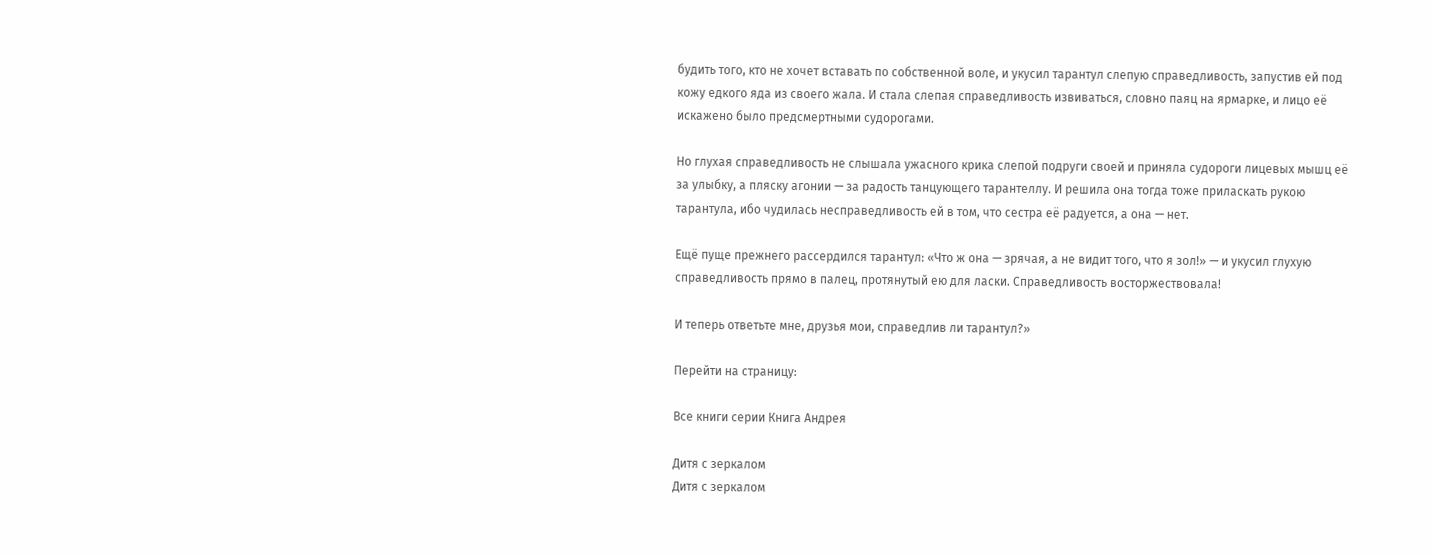будить того, кто не хочет вставать по собственной воле, и укусил тарантул слепую справедливость, запустив ей под кожу едкого яда из своего жала. И стала слепая справедливость извиваться, словно паяц на ярмарке, и лицо её искажено было предсмертными судорогами.

Но глухая справедливость не слышала ужасного крика слепой подруги своей и приняла судороги лицевых мышц её за улыбку, а пляску агонии — за радость танцующего тарантеллу. И решила она тогда тоже приласкать рукою тарантула, ибо чудилась несправедливость ей в том, что сестра её радуется, а она — нет.

Ещё пуще прежнего рассердился тарантул: «Что ж она — зрячая, а не видит того, что я зол!» — и укусил глухую справедливость прямо в палец, протянутый ею для ласки. Справедливость восторжествовала!

И теперь ответьте мне, друзья мои, справедлив ли тарантул?»

Перейти на страницу:

Все книги серии Книга Андрея

Дитя с зеркалом
Дитя с зеркалом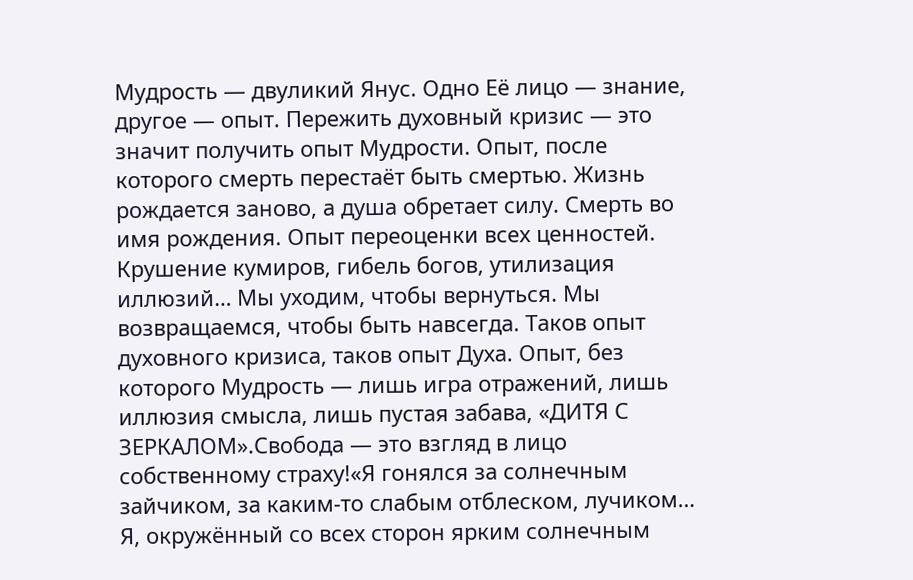Мудрость — двуликий Янус. Одно Её лицо — знание, другое — опыт. Пережить духовный кризис — это значит получить опыт Мудрости. Опыт, после которого смерть перестаёт быть смертью. Жизнь рождается заново, а душа обретает силу. Смерть во имя рождения. Опыт переоценки всех ценностей. Крушение кумиров, гибель богов, утилизация иллюзий… Мы уходим, чтобы вернуться. Мы возвращаемся, чтобы быть навсегда. Таков опыт духовного кризиса, таков опыт Духа. Опыт, без которого Мудрость — лишь игра отражений, лишь иллюзия смысла, лишь пустая забава, «ДИТЯ С ЗЕРКАЛОМ».Свобода — это взгляд в лицо собственному страху!«Я гонялся за солнечным зайчиком, за каким-то слабым отблеском, лучиком… Я, окружённый со всех сторон ярким солнечным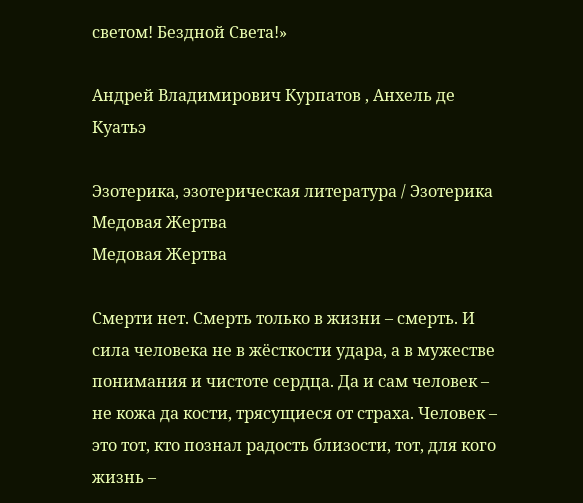светом! Бездной Света!»

Андрей Владимирович Курпатов , Анхель де Куатьэ

Эзотерика, эзотерическая литература / Эзотерика
Медовая Жертва
Медовая Жертва

Смерти нет. Смерть только в жизни – смерть. И сила человека не в жёсткости удара, а в мужестве понимания и чистоте сердца. Да и сам человек – не кожа да кости, трясущиеся от страха. Человек – это тот, кто познал радость близости, тот, для кого жизнь –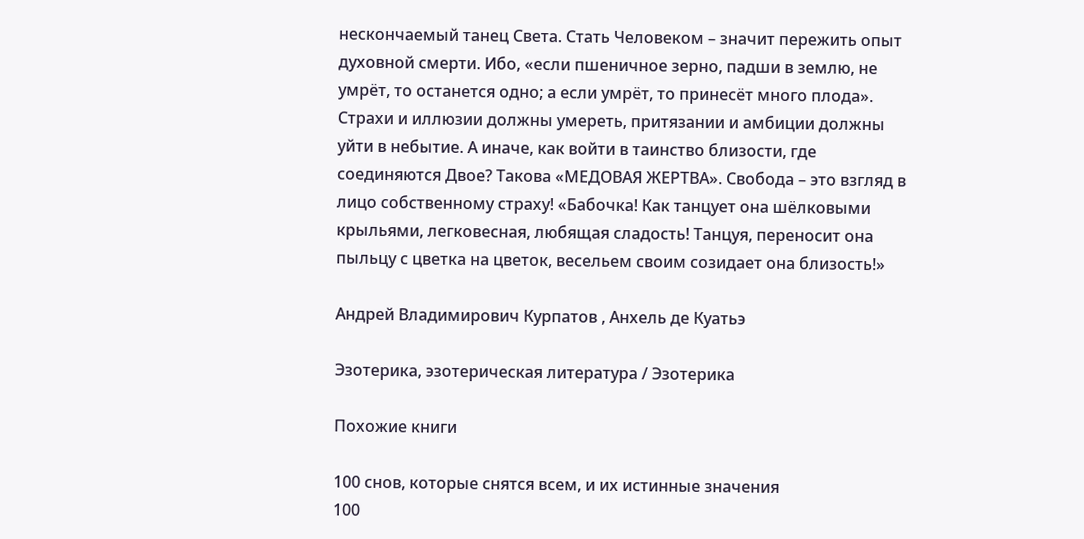нескончаемый танец Света. Стать Человеком – значит пережить опыт духовной смерти. Ибо, «если пшеничное зерно, падши в землю, не умрёт, то останется одно; а если умрёт, то принесёт много плода». Страхи и иллюзии должны умереть, притязании и амбиции должны уйти в небытие. А иначе, как войти в таинство близости, где соединяются Двое? Такова «МЕДОВАЯ ЖЕРТВА». Свобода – это взгляд в лицо собственному страху! «Бабочка! Как танцует она шёлковыми крыльями, легковесная, любящая сладость! Танцуя, переносит она пыльцу с цветка на цветок, весельем своим созидает она близость!»

Андрей Владимирович Курпатов , Анхель де Куатьэ

Эзотерика, эзотерическая литература / Эзотерика

Похожие книги

100 снов, которые снятся всем, и их истинные значения
100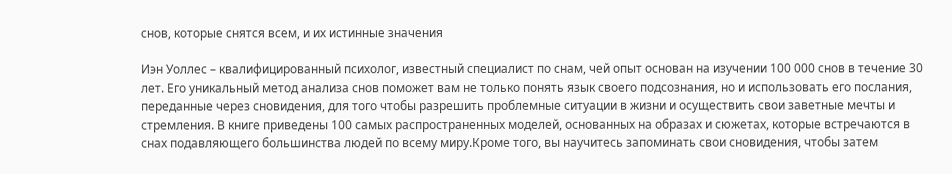снов, которые снятся всем, и их истинные значения

Иэн Уоллес – квалифицированный психолог, известный специалист по снам, чей опыт основан на изучении 100 000 снов в течение 30 лет. Его уникальный метод анализа снов поможет вам не только понять язык своего подсознания, но и использовать его послания, переданные через сновидения, для того чтобы разрешить проблемные ситуации в жизни и осуществить свои заветные мечты и стремления. В книге приведены 100 самых распространенных моделей, основанных на образах и сюжетах, которые встречаются в снах подавляющего большинства людей по всему миру.Кроме того, вы научитесь запоминать свои сновидения, чтобы затем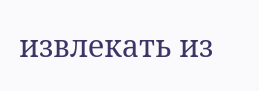извлекать из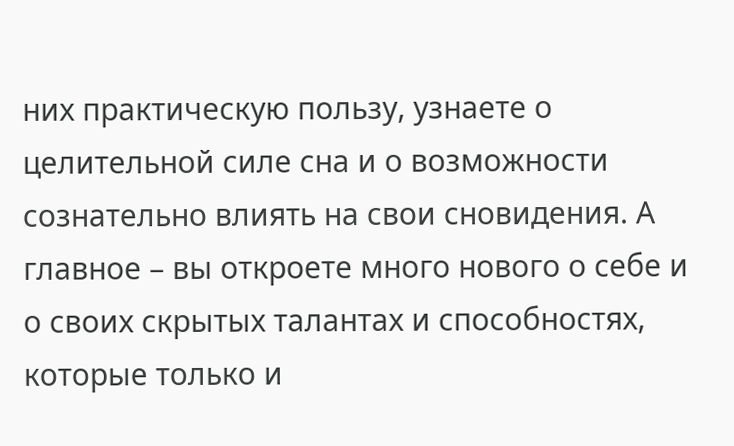них практическую пользу, узнаете о целительной силе сна и о возможности сознательно влиять на свои сновидения. А главное – вы откроете много нового о себе и о своих скрытых талантах и способностях, которые только и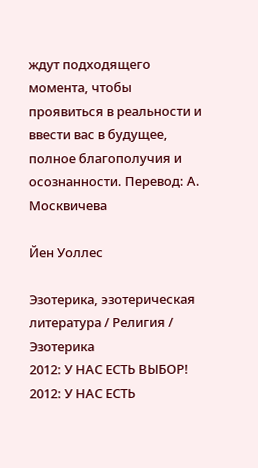ждут подходящего момента, чтобы проявиться в реальности и ввести вас в будущее, полное благополучия и осознанности. Перевод: А. Москвичева

Йен Уоллес

Эзотерика, эзотерическая литература / Религия / Эзотерика
2012: У НАС ЕСТЬ ВЫБОР!
2012: У НАС ЕСТЬ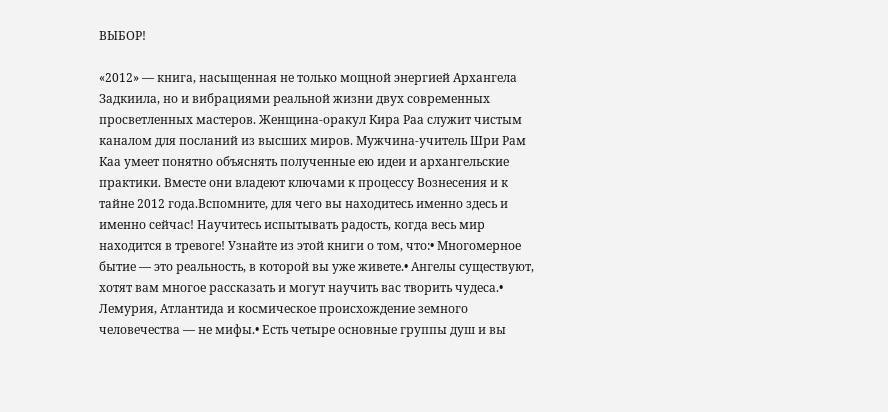ВЫБОР!

«2012» — книга, насыщенная не только мощной энергией Архангела Задкиила, но и вибрациями реальной жизни двух современных просветленных мастеров. Женщина-оракул Кира Раа служит чистым каналом для посланий из высших миров. Мужчина-учитель Шри Рам Каа умеет понятно объяснять полученные ею идеи и архангельские практики. Вместе они владеют ключами к процессу Вознесения и к тайне 2012 года.Вспомните, для чего вы находитесь именно здесь и именно сейчас! Научитесь испытывать радость, когда весь мир находится в тревоге! Узнайте из этой книги о том, что:• Многомерное бытие — это реальность, в которой вы уже живете.• Ангелы существуют, хотят вам многое рассказать и могут научить вас творить чудеса.• Лемурия, Атлантида и космическое происхождение земного человечества — не мифы.• Есть четыре основные группы душ и вы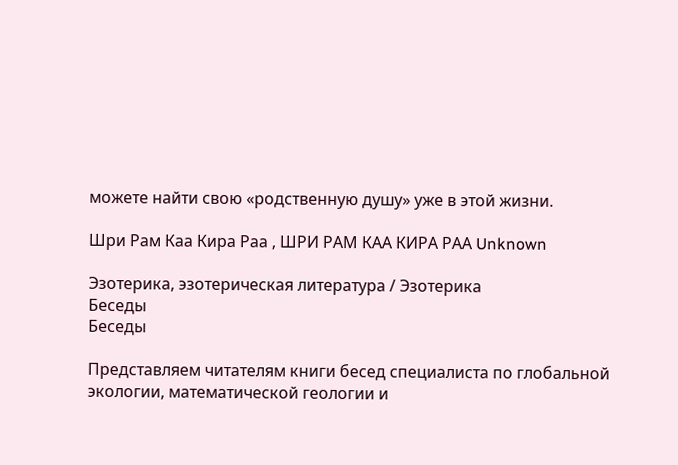можете найти свою «родственную душу» уже в этой жизни.

Шри Рам Каа Кира Раа , ШРИ РАМ КАА КИРА РАА Unknown

Эзотерика, эзотерическая литература / Эзотерика
Беседы
Беседы

Представляем читателям книги бесед специалиста по глобальной экологии, математической геологии и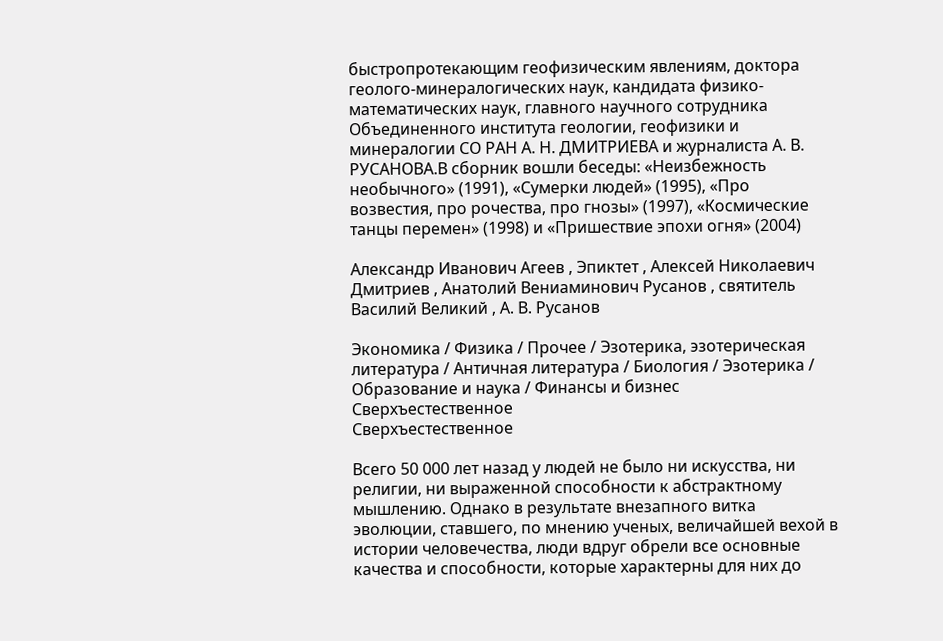быстропротекающим геофизическим явлениям, доктора геолого-минералогических наук, кандидата физико-математических наук, главного научного сотрудника Объединенного института геологии, геофизики и минералогии СО РАН А. Н. ДМИТРИЕВА и журналиста А. В. РУСАНОВА.В сборник вошли беседы: «Неизбежность необычного» (1991), «Сумерки людей» (1995), «Про возвестия, про рочества, про гнозы» (1997), «Космические танцы перемен» (1998) и «Пришествие эпохи огня» (2004)

Александр Иванович Агеев , Эпиктет , Алексей Николаевич Дмитриев , Анатолий Вениаминович Русанов , святитель Василий Великий , А. В. Русанов

Экономика / Физика / Прочее / Эзотерика, эзотерическая литература / Античная литература / Биология / Эзотерика / Образование и наука / Финансы и бизнес
Сверхъестественное
Сверхъестественное

Всего 50 000 лет назад у людей не было ни искусства, ни религии, ни выраженной способности к абстрактному мышлению. Однако в результате внезапного витка эволюции, ставшего, по мнению ученых, величайшей вехой в истории человечества, люди вдруг обрели все основные качества и способности, которые характерны для них до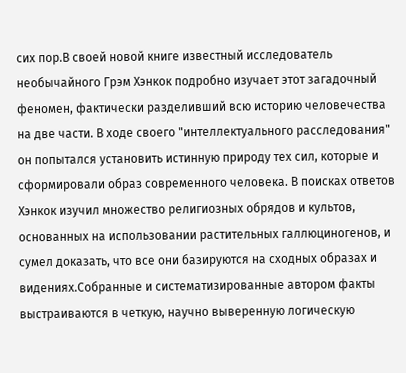сих пор.В своей новой книге известный исследователь необычайного Грэм Хэнкок подробно изучает этот загадочный феномен, фактически разделивший всю историю человечества на две части. В ходе своего "интеллектуального расследования" он попытался установить истинную природу тех сил, которые и сформировали образ современного человека. В поисках ответов Хэнкок изучил множество религиозных обрядов и культов, основанных на использовании растительных галлюциногенов, и сумел доказать, что все они базируются на сходных образах и видениях.Собранные и систематизированные автором факты выстраиваются в четкую, научно выверенную логическую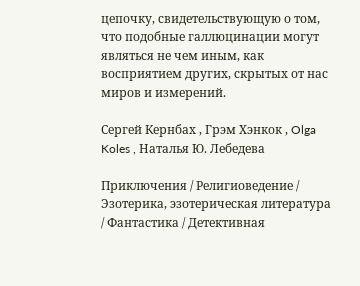цепочку, свидетельствующую о том, что подобные галлюцинации могут являться не чем иным, как восприятием других, скрытых от нас миров и измерений.

Сергей Кернбах , Грэм Хэнкок , Olga Koles , Наталья Ю. Лебедева

Приключения / Религиоведение / Эзотерика, эзотерическая литература / Фантастика / Детективная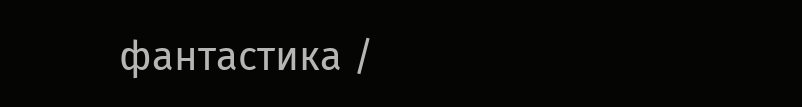фантастика /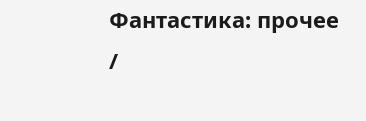Фантастика: прочее /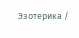Эзотерика /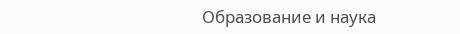Образование и наука